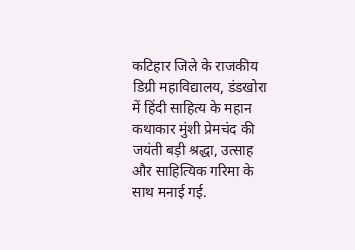कटिहार जिले के राजकीय डिग्री महाविद्यालय, डंडखोरा में हिंदी साहित्य के महान कथाकार मुंशी प्रेमचंद की जयंती बड़ी श्रद्धा, उत्साह और साहित्यिक गरिमा के साथ मनाई गई.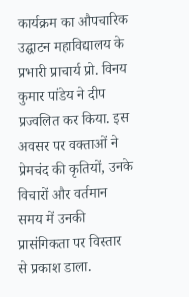कार्यक्रम का औपचारिक उद्घाटन महाविद्यालय के प्रभारी प्राचार्य प्रो. विनय कुमार पांडेय ने दीप प्रज्वलित कर किया. इस अवसर पर वक्ताओं ने प्रेमचंद की कृतियों, उनके विचारों और वर्तमान समय में उनकी प्रासंगिकता पर विस्तार से प्रकाश डाला.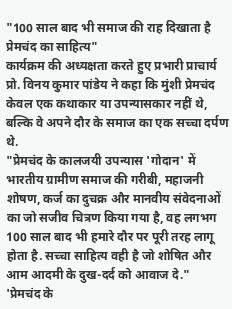"100 साल बाद भी समाज की राह दिखाता है प्रेमचंद का साहित्य"
कार्यक्रम की अध्यक्षता करते हुए प्रभारी प्राचार्य प्रो. विनय कुमार पांडेय ने कहा कि मुंशी प्रेमचंद केवल एक कथाकार या उपन्यासकार नहीं थे, बल्कि वे अपने दौर के समाज का एक सच्चा दर्पण थे.
"प्रेमचंद के कालजयी उपन्यास 'गोदान' में भारतीय ग्रामीण समाज की गरीबी, महाजनी शोषण, कर्ज का दुचक्र और मानवीय संवेदनाओं का जो सजीव चित्रण किया गया है, वह लगभग 100 साल बाद भी हमारे दौर पर पूरी तरह लागू होता है. सच्चा साहित्य वही है जो शोषित और आम आदमी के दुख-दर्द को आवाज दे."
'प्रेमचंद के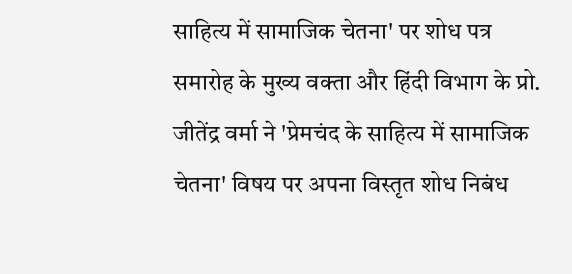साहित्य में सामाजिक चेतना' पर शोध पत्र
समारोह के मुख्य वक्ता और हिंदी विभाग के प्रो. जीतेंद्र वर्मा ने 'प्रेमचंद के साहित्य में सामाजिक चेतना' विषय पर अपना विस्तृत शोध निबंध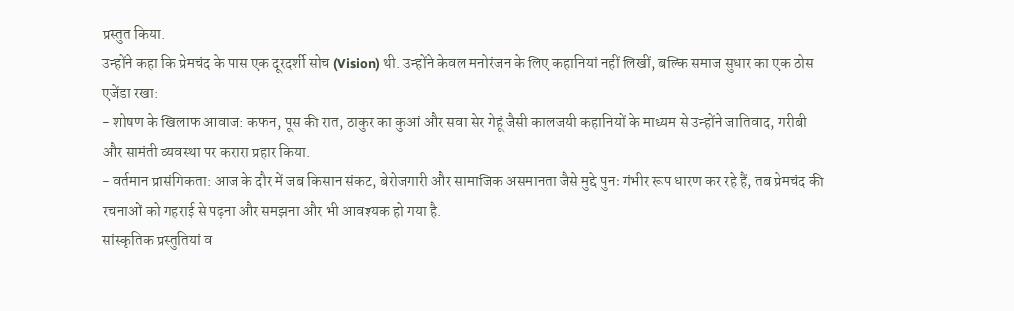प्रस्तुत किया.
उन्होंने कहा कि प्रेमचंद के पास एक दूरदर्शी सोच (Vision) थी. उन्होंने केवल मनोरंजन के लिए कहानियां नहीं लिखीं, बल्कि समाज सुधार का एक ठोस एजेंडा रखा:
- शोषण के खिलाफ आवाज: कफन, पूस की रात, ठाकुर का कुआं और सवा सेर गेहूं जैसी कालजयी कहानियों के माध्यम से उन्होंने जातिवाद, गरीबी और सामंती व्यवस्था पर करारा प्रहार किया.
- वर्तमान प्रासंगिकता: आज के दौर में जब किसान संकट, बेरोजगारी और सामाजिक असमानता जैसे मुद्दे पुनः गंभीर रूप धारण कर रहे हैं, तब प्रेमचंद की रचनाओं को गहराई से पढ़ना और समझना और भी आवश्यक हो गया है.
सांस्कृतिक प्रस्तुतियां व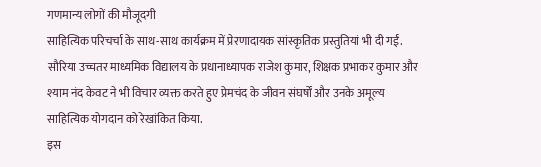गणमान्य लोगों की मौजूदगी
साहित्यिक परिचर्चा के साथ-साथ कार्यक्रम में प्रेरणादायक सांस्कृतिक प्रस्तुतियां भी दी गईं. सौरिया उच्चतर माध्यमिक विद्यालय के प्रधानाध्यापक राजेश कुमार, शिक्षक प्रभाकर कुमार और श्याम नंद केवट ने भी विचार व्यक्त करते हुए प्रेमचंद के जीवन संघर्षों और उनके अमूल्य साहित्यिक योगदान को रेखांकित किया.
इस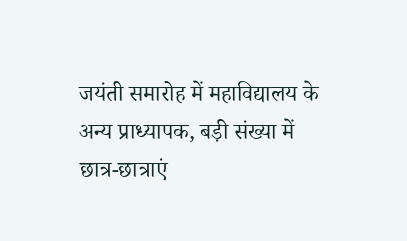जयंती समारोह में महाविद्यालय के अन्य प्राध्यापक, बड़ी संख्या में छात्र-छात्राएं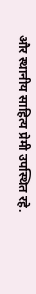और स्थानीय साहित्य प्रेमी उपस्थित रहे.